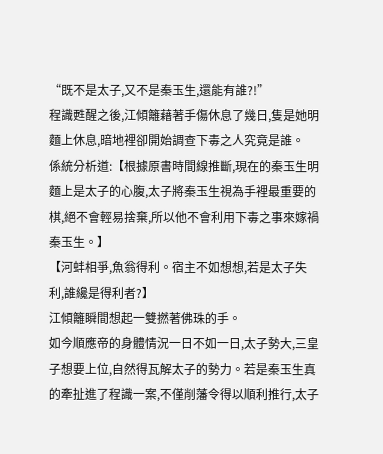“既不是太子,又不是秦玉生,還能有誰?!”
程識甦醒之後,江傾籬藉著手傷休息了幾日,隻是她明麵上休息,暗地裡卻開始調查下毒之人究竟是誰。
係統分析道:【根據原書時間線推斷,現在的秦玉生明麵上是太子的心腹,太子將秦玉生視為手裡最重要的棋,絕不會輕易捨棄,所以他不會利用下毒之事來嫁禍秦玉生。】
【河蚌相爭,魚翁得利。宿主不如想想,若是太子失利,誰纔是得利者?】
江傾籬瞬間想起一雙撚著佛珠的手。
如今順應帝的身體情況一日不如一日,太子勢大,三皇子想要上位,自然得瓦解太子的勢力。若是秦玉生真的牽扯進了程識一案,不僅削藩令得以順利推行,太子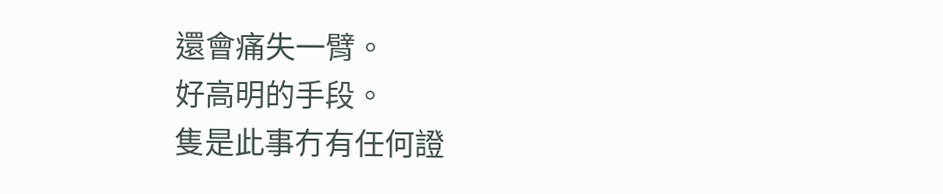還會痛失一臂。
好高明的手段。
隻是此事冇有任何證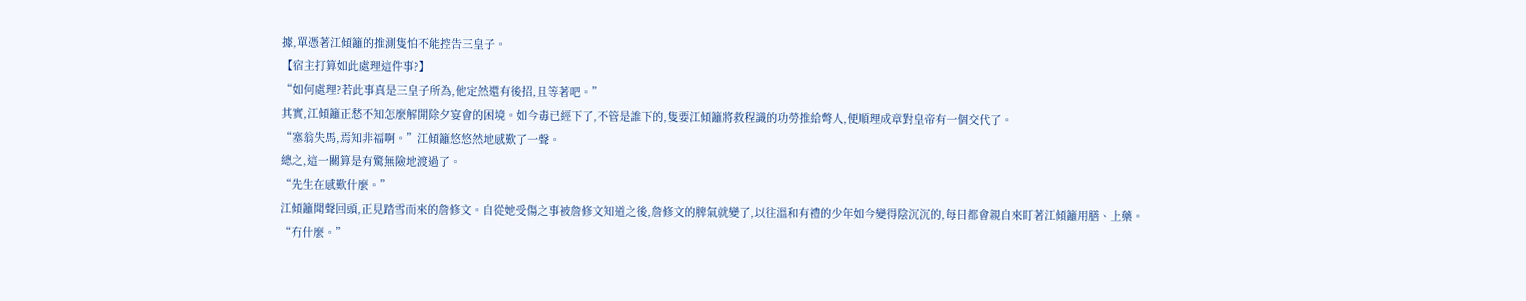據,單憑著江傾籬的推測隻怕不能控告三皇子。
【宿主打算如此處理這件事?】
“如何處理?若此事真是三皇子所為,他定然還有後招,且等著吧。”
其實,江傾籬正愁不知怎麼解開除夕宴會的困境。如今毒已經下了,不管是誰下的,隻要江傾籬將救程識的功勞推給彆人,便順理成章對皇帝有一個交代了。
“塞翁失馬,焉知非福啊。”江傾籬悠悠然地感歎了一聲。
總之,這一關算是有驚無險地渡過了。
“先生在感歎什麼。”
江傾籬聞聲回頭,正見踏雪而來的詹修文。自從她受傷之事被詹修文知道之後,詹修文的脾氣就變了,以往溫和有禮的少年如今變得陰沉沉的,每日都會親自來盯著江傾籬用膳、上藥。
“冇什麼。”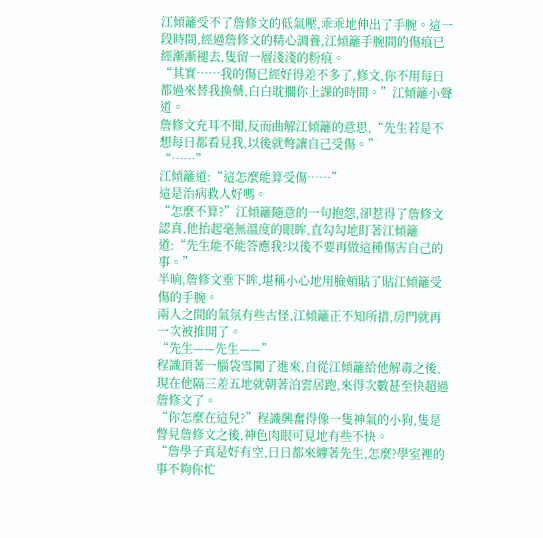江傾籬受不了詹修文的低氣壓,乖乖地伸出了手腕。這一段時間,經過詹修文的精心調養,江傾籬手腕間的傷痕已經漸漸褪去,隻留一層淺淺的粉痕。
“其實……我的傷已經好得差不多了,修文,你不用每日都過來替我換藥,白白耽擱你上課的時間。”江傾籬小聲道。
詹修文充耳不聞,反而曲解江傾籬的意思,“先生若是不想每日都看見我,以後就彆讓自己受傷。”
“……”
江傾籬道:“這怎麼能算受傷……”
這是治病救人好嗎。
“怎麼不算?”江傾籬隨意的一句抱怨,卻惹得了詹修文認真,他抬起毫無溫度的眼眸,直勾勾地盯著江傾籬道:“先生能不能答應我?以後不要再做這種傷害自己的事。”
半晌,詹修文垂下眸,堪稱小心地用臉頰貼了貼江傾籬受傷的手腕。
兩人之間的氣氛有些古怪,江傾籬正不知所措,房門就再一次被推開了。
“先生——先生——”
程識頂著一腦袋雪闖了進來,自從江傾籬給他解毒之後,現在他隔三差五地就朝著泊雲居跑,來得次數甚至快超過詹修文了。
“你怎麼在這兒?”程識興奮得像一隻神氣的小狗,隻是瞥見詹修文之後,神色肉眼可見地有些不快。
“詹學子真是好有空,日日都來纏著先生,怎麼?學室裡的事不夠你忙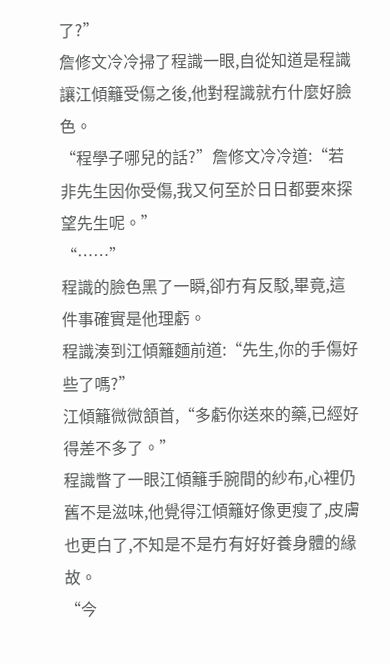了?”
詹修文冷冷掃了程識一眼,自從知道是程識讓江傾籬受傷之後,他對程識就冇什麼好臉色。
“程學子哪兒的話?”詹修文冷冷道:“若非先生因你受傷,我又何至於日日都要來探望先生呢。”
“……”
程識的臉色黑了一瞬,卻冇有反駁,畢竟,這件事確實是他理虧。
程識湊到江傾籬麵前道:“先生,你的手傷好些了嗎?”
江傾籬微微頷首,“多虧你送來的藥,已經好得差不多了。”
程識瞥了一眼江傾籬手腕間的紗布,心裡仍舊不是滋味,他覺得江傾籬好像更瘦了,皮膚也更白了,不知是不是冇有好好養身體的緣故。
“今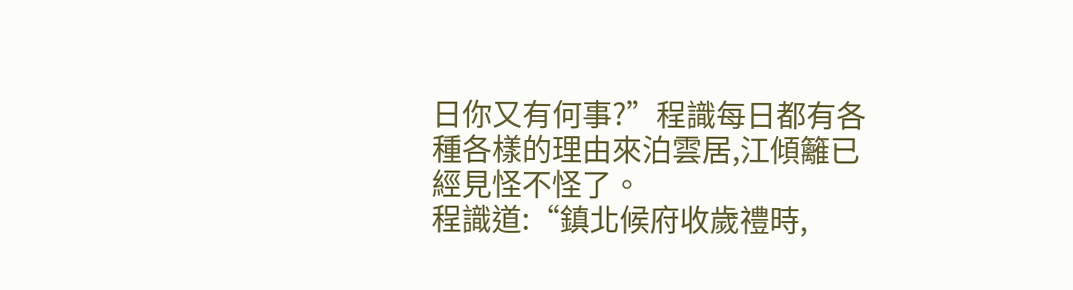日你又有何事?”程識每日都有各種各樣的理由來泊雲居,江傾籬已經見怪不怪了。
程識道:“鎮北候府收歲禮時,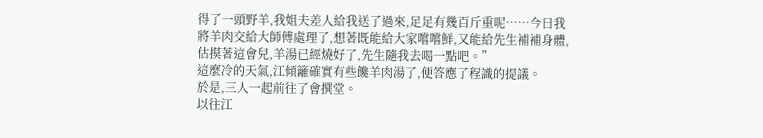得了一頭野羊,我姐夫差人給我送了過來,足足有幾百斤重呢……今日我將羊肉交給大師傅處理了,想著既能給大家嚐嚐鮮,又能給先生補補身體,估摸著這會兒,羊湯已經燒好了,先生隨我去喝一點吧。”
這麼冷的天氣,江傾籬確實有些饞羊肉湯了,便答應了程識的提議。
於是,三人一起前往了會撰堂。
以往江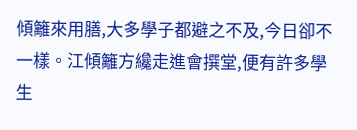傾籬來用膳,大多學子都避之不及,今日卻不一樣。江傾籬方纔走進會撰堂,便有許多學生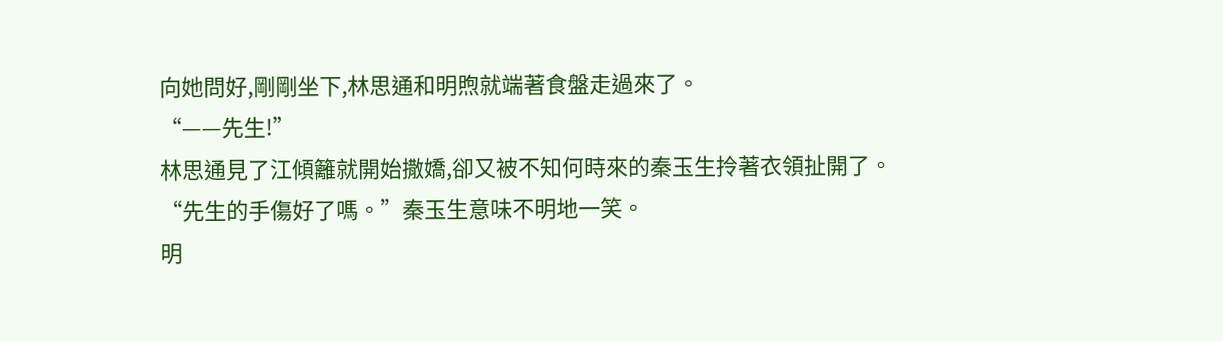向她問好,剛剛坐下,林思通和明煦就端著食盤走過來了。
“——先生!”
林思通見了江傾籬就開始撒嬌,卻又被不知何時來的秦玉生拎著衣領扯開了。
“先生的手傷好了嗎。”秦玉生意味不明地一笑。
明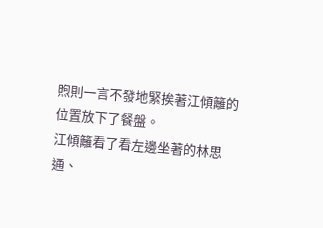煦則一言不發地緊挨著江傾籬的位置放下了餐盤。
江傾籬看了看左邊坐著的林思通、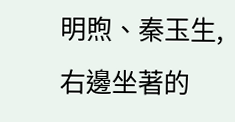明煦、秦玉生,右邊坐著的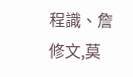程識、詹修文,莫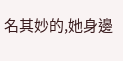名其妙的,她身邊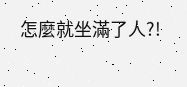怎麼就坐滿了人?!